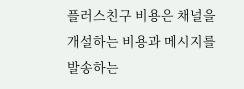플러스친구 비용은 채널을 개설하는 비용과 메시지를 발송하는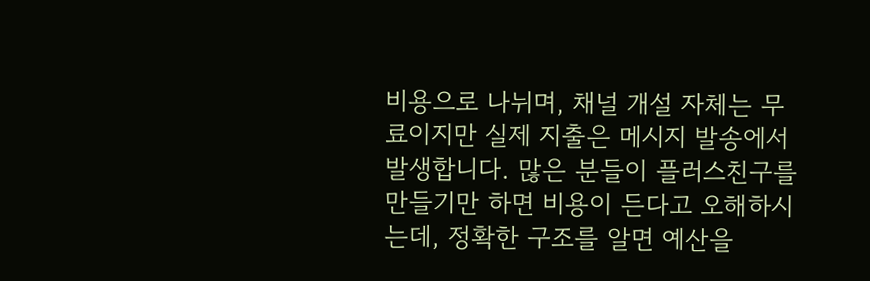비용으로 나뉘며, 채널 개설 자체는 무료이지만 실제 지출은 메시지 발송에서 발생합니다. 많은 분들이 플러스친구를 만들기만 하면 비용이 든다고 오해하시는데, 정확한 구조를 알면 예산을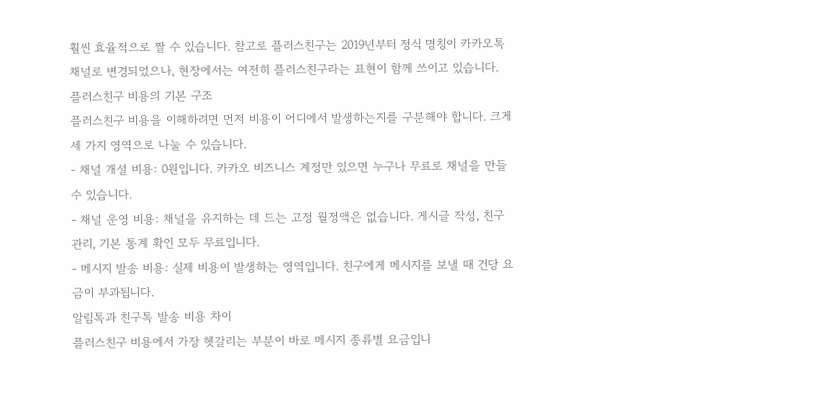훨씬 효율적으로 짤 수 있습니다. 참고로 플러스친구는 2019년부터 정식 명칭이 카카오톡 채널로 변경되었으나, 현장에서는 여전히 플러스친구라는 표현이 함께 쓰이고 있습니다.
플러스친구 비용의 기본 구조
플러스친구 비용을 이해하려면 먼저 비용이 어디에서 발생하는지를 구분해야 합니다. 크게 세 가지 영역으로 나눌 수 있습니다.
- 채널 개설 비용: 0원입니다. 카카오 비즈니스 계정만 있으면 누구나 무료로 채널을 만들 수 있습니다.
- 채널 운영 비용: 채널을 유지하는 데 드는 고정 월정액은 없습니다. 게시글 작성, 친구 관리, 기본 통계 확인 모두 무료입니다.
- 메시지 발송 비용: 실제 비용이 발생하는 영역입니다. 친구에게 메시지를 보낼 때 건당 요금이 부과됩니다.
알림톡과 친구톡 발송 비용 차이
플러스친구 비용에서 가장 헷갈리는 부분이 바로 메시지 종류별 요금입니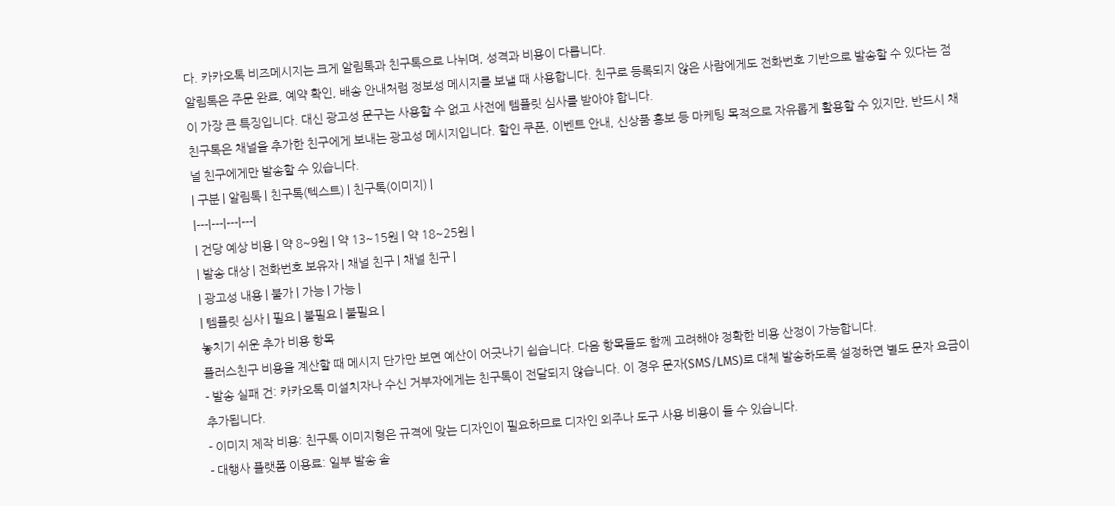다. 카카오톡 비즈메시지는 크게 알림톡과 친구톡으로 나뉘며, 성격과 비용이 다릅니다.
알림톡은 주문 완료, 예약 확인, 배송 안내처럼 정보성 메시지를 보낼 때 사용합니다. 친구로 등록되지 않은 사람에게도 전화번호 기반으로 발송할 수 있다는 점이 가장 큰 특징입니다. 대신 광고성 문구는 사용할 수 없고 사전에 템플릿 심사를 받아야 합니다.
친구톡은 채널을 추가한 친구에게 보내는 광고성 메시지입니다. 할인 쿠폰, 이벤트 안내, 신상품 홍보 등 마케팅 목적으로 자유롭게 활용할 수 있지만, 반드시 채널 친구에게만 발송할 수 있습니다.
| 구분 | 알림톡 | 친구톡(텍스트) | 친구톡(이미지) |
|---|---|---|---|
| 건당 예상 비용 | 약 8~9원 | 약 13~15원 | 약 18~25원 |
| 발송 대상 | 전화번호 보유자 | 채널 친구 | 채널 친구 |
| 광고성 내용 | 불가 | 가능 | 가능 |
| 템플릿 심사 | 필요 | 불필요 | 불필요 |
놓치기 쉬운 추가 비용 항목
플러스친구 비용을 계산할 때 메시지 단가만 보면 예산이 어긋나기 쉽습니다. 다음 항목들도 함께 고려해야 정확한 비용 산정이 가능합니다.
- 발송 실패 건: 카카오톡 미설치자나 수신 거부자에게는 친구톡이 전달되지 않습니다. 이 경우 문자(SMS/LMS)로 대체 발송하도록 설정하면 별도 문자 요금이 추가됩니다.
- 이미지 제작 비용: 친구톡 이미지형은 규격에 맞는 디자인이 필요하므로 디자인 외주나 도구 사용 비용이 들 수 있습니다.
- 대행사 플랫폼 이용료: 일부 발송 솔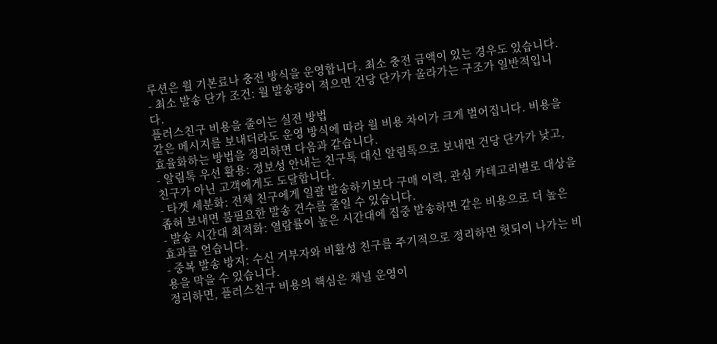루션은 월 기본료나 충전 방식을 운영합니다. 최소 충전 금액이 있는 경우도 있습니다.
- 최소 발송 단가 조건: 월 발송량이 적으면 건당 단가가 올라가는 구조가 일반적입니다.
플러스친구 비용을 줄이는 실전 방법
같은 메시지를 보내더라도 운영 방식에 따라 월 비용 차이가 크게 벌어집니다. 비용을 효율화하는 방법을 정리하면 다음과 같습니다.
- 알림톡 우선 활용: 정보성 안내는 친구톡 대신 알림톡으로 보내면 건당 단가가 낮고, 친구가 아닌 고객에게도 도달합니다.
- 타겟 세분화: 전체 친구에게 일괄 발송하기보다 구매 이력, 관심 카테고리별로 대상을 좁혀 보내면 불필요한 발송 건수를 줄일 수 있습니다.
- 발송 시간대 최적화: 열람률이 높은 시간대에 집중 발송하면 같은 비용으로 더 높은 효과를 얻습니다.
- 중복 발송 방지: 수신 거부자와 비활성 친구를 주기적으로 정리하면 헛되이 나가는 비용을 막을 수 있습니다.
정리하면, 플러스친구 비용의 핵심은 채널 운영이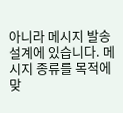아니라 메시지 발송 설계에 있습니다. 메시지 종류를 목적에 맞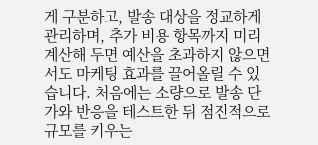게 구분하고, 발송 대상을 정교하게 관리하며, 추가 비용 항목까지 미리 계산해 두면 예산을 초과하지 않으면서도 마케팅 효과를 끌어올릴 수 있습니다. 처음에는 소량으로 발송 단가와 반응을 테스트한 뒤 점진적으로 규모를 키우는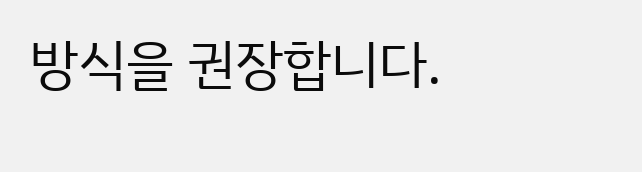방식을 권장합니다.